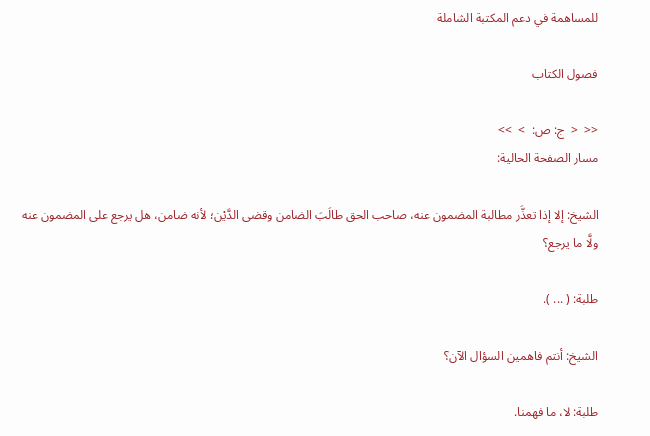للمساهمة في دعم المكتبة الشاملة

فصول الكتاب

<<  <  ج: ص:  >  >>
مسار الصفحة الحالية:

الشيخ: إلا إذا تعذَّر مطالبة المضمون عنه، صاحب الحق طالَبَ الضامن وقضى الدَّيْن؛ لأنه ضامن، هل يرجع على المضمون عنه ولَّا ما يرجع؟

طلبة: ( ... ).

الشيخ: أنتم فاهمين السؤال الآن؟

طلبة: لا، ما فهمنا.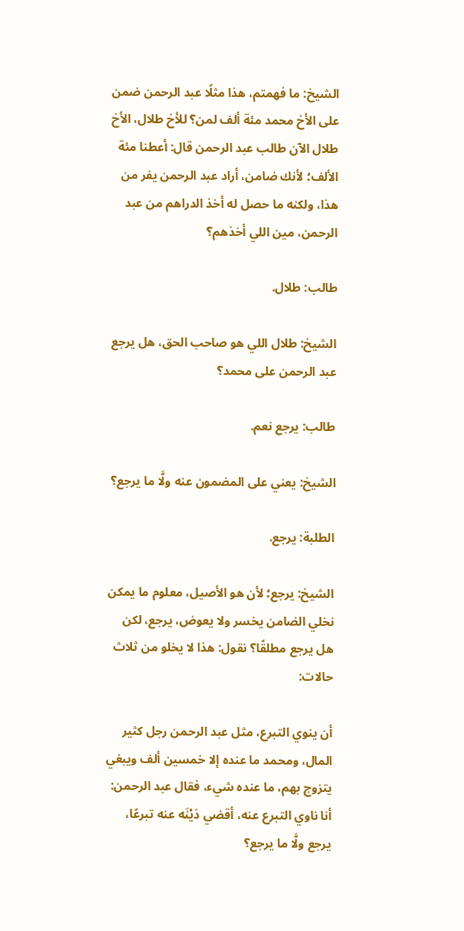الشيخ: ما فهمتم، هذا مثلًا عبد الرحمن ضمن على الأخ محمد مئة ألف لمن؟ للأخ طلال، الأخ طلال الآن طالب عبد الرحمن قال: أعطنا مئة الألف؛ لأنك ضامن، أراد عبد الرحمن يفر من هذا، ولكنه ما حصل له أخذ الدراهم من عبد الرحمن، مين اللي أخذهم؟

طالب: طلال.

الشيخ: طلال اللي هو صاحب الحق، هل يرجع عبد الرحمن على محمد؟

طالب: يرجع نعم.

الشيخ: يعني على المضمون عنه ولَّا ما يرجع؟

الطلبة: يرجع.

الشيخ: يرجع؛ لأن هو الأصيل، معلوم ما يمكن نخلي الضامن يخسر ولا يعوض، يرجع، لكن هل يرجع مطلقًا؟ نقول: هذا لا يخلو من ثلاث حالات:

أن ينوي التبرع، مثل عبد الرحمن رجل كثير المال، ومحمد ما عنده إلا خمسين ألف ويبغي يتزوج بهم، ما عنده شيء، فقال عبد الرحمن: أنا ناوي التبرع عنه، أقضي دَيْنَه عنه تبرعًا، يرجع ولَّا ما يرجع؟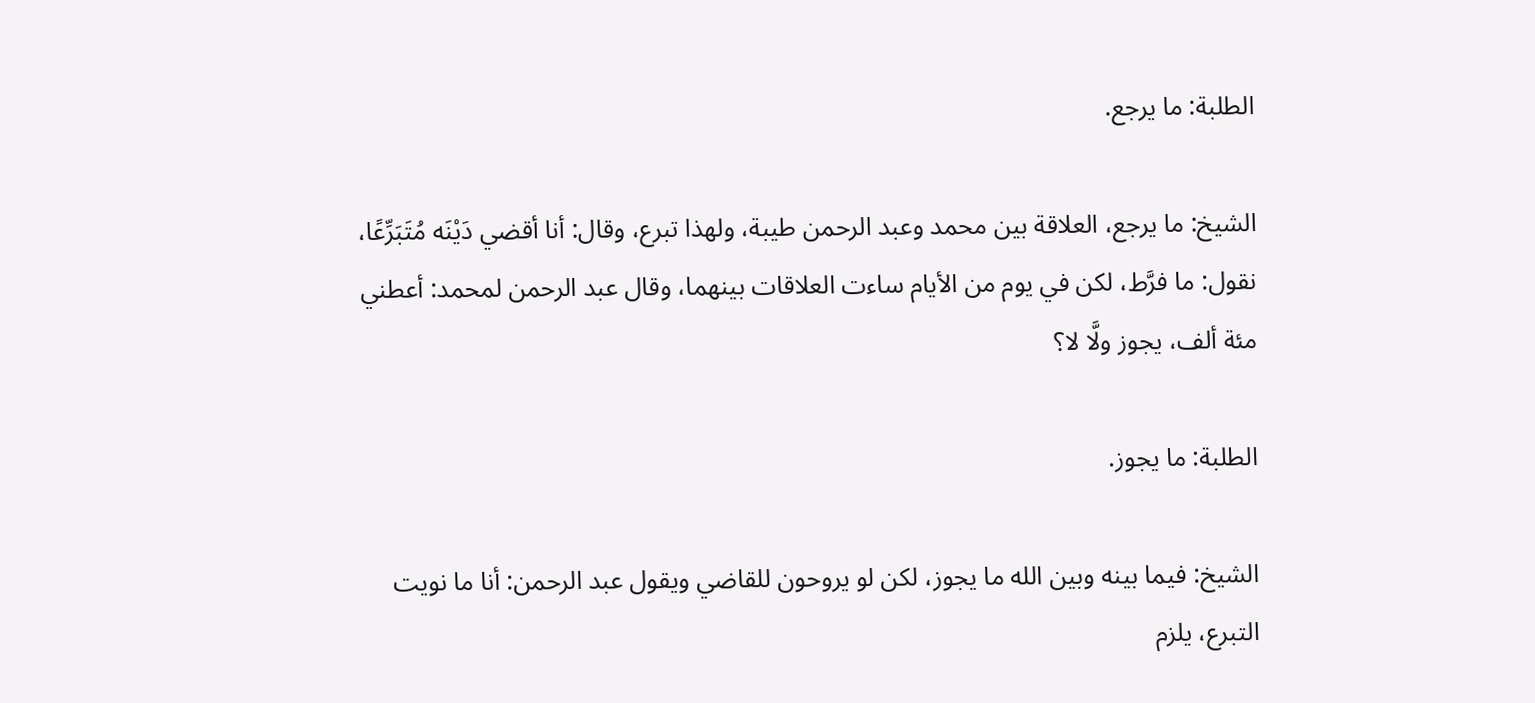الطلبة: ما يرجع.

الشيخ: ما يرجع، العلاقة بين محمد وعبد الرحمن طيبة، ولهذا تبرع، وقال: أنا أقضي دَيْنَه مُتَبَرِّعًا، نقول: ما فرَّط، لكن في يوم من الأيام ساءت العلاقات بينهما، وقال عبد الرحمن لمحمد: أعطني مئة ألف، يجوز ولَّا لا؟

الطلبة: ما يجوز.

الشيخ: فيما بينه وبين الله ما يجوز، لكن لو يروحون للقاضي ويقول عبد الرحمن: أنا ما نويت التبرع، يلزم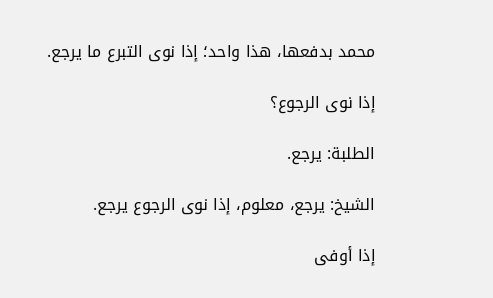محمد بدفعها، هذا واحد؛ إذا نوى التبرع ما يرجع.

إذا نوى الرجوع؟

الطلبة: يرجع.

الشيخ: يرجع، معلوم، إذا نوى الرجوع يرجع.

إذا أوفى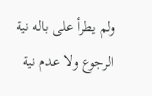ولم يطرأ على باله نية الرجوع ولا عدم نية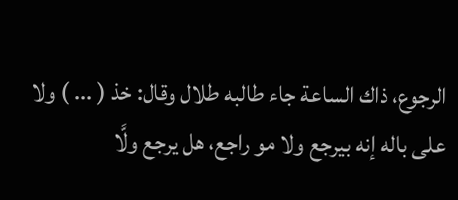الرجوع، ذاك الساعة جاء طالبه طلال وقال: خذ ( ... ) ولا على باله إنه بيرجع ولا مو راجع، هل يرجع ولَّا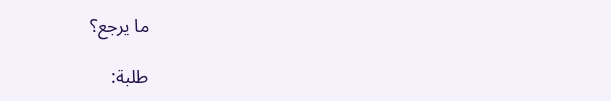ما يرجع؟

طلبة: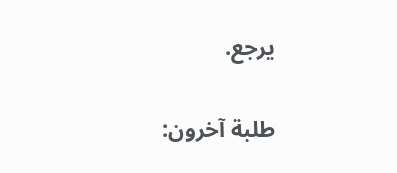يرجع.

طلبة آخرون: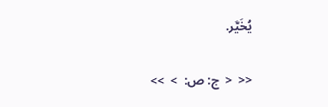يُخَيَّر.

<<  <  ج: ص:  >  >>